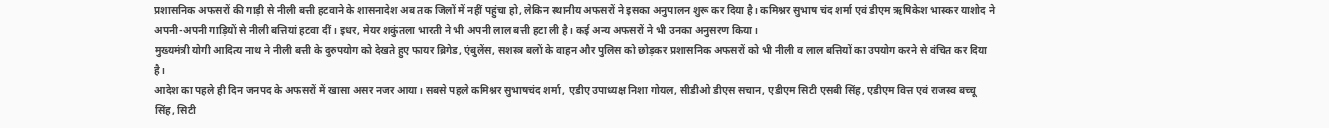प्रशासनिक अफसरों की गाड़ी से नीली बत्ती हटवाने के शासनादेश अब तक जिलों में नहीं पहुंचा हो, लेकिन स्थानीय अफसरों ने इसका अनुपालन शुरू कर दिया है। कमिश्नर सुभाष चंद शर्मा एवं डीएम ऋषिकेश भास्कर याशोद ने अपनी-अपनी गाड़ियों से नीली बत्तियां हटवा दीं। इधर, मेयर शकुंतला भारती ने भी अपनी लाल बत्ती हटा ली है। कई अन्य अफसरों ने भी उनका अनुसरण किया।
मुख्यमंत्री योगी आदित्य नाथ ने नीली बत्ती के दुरुपयोग को देखते हुए फायर ब्रिगेड, एंबुलेंस, सशस्त्र बलों के वाहन और पुलिस को छोड़कर प्रशासनिक अफसरों को भी नीली व लाल बत्तियों का उपयोग करने से वंचित कर दिया है।
आदेश का पहले ही दिन जनपद के अफसरों में खासा असर नजर आया। सबसे पहले कमिश्नर सुभाषचंद शर्मा, एडीए उपाध्यक्ष निशा गोयल, सीडीओ डीएस सचान, एडीएम सिटी एसबी सिंह, एडीएम वित्त एवं राजस्व बच्चू सिंह, सिटी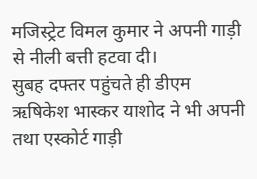मजिस्ट्रेट विमल कुमार ने अपनी गाड़ी से नीली बत्ती हटवा दी।
सुबह दफ्तर पहुंचते ही डीएम ऋषिकेश भास्कर याशोद ने भी अपनी तथा एस्कोर्ट गाड़ी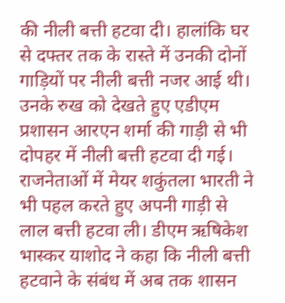की नीली बत्ती हटवा दी। हालांकि घर से दफ्तर तक के रास्ते में उनकी दोनों गाड़ियों पर नीली बत्ती नजर आई थी। उनके रुख को देखते हुए एडीएम प्रशासन आरएन शर्मा की गाड़ी से भी दोपहर में नीली बत्ती हटवा दी गई।
राजनेताओं में मेयर शकुंतला भारती ने भी पहल करते हुए अपनी गाड़ी से लाल बत्ती हटवा ली। डीएम ऋषिकेश भास्कर याशोद ने कहा कि नीली बत्ती हटवाने के संबंध में अब तक शासन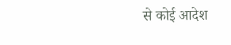से कोई आदेश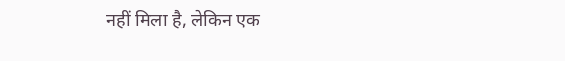नहीं मिला है, लेकिन एक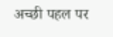अच्छी पहल पर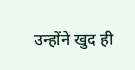उन्होंने खुद ही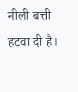नीली बत्ती हटवा दी है।